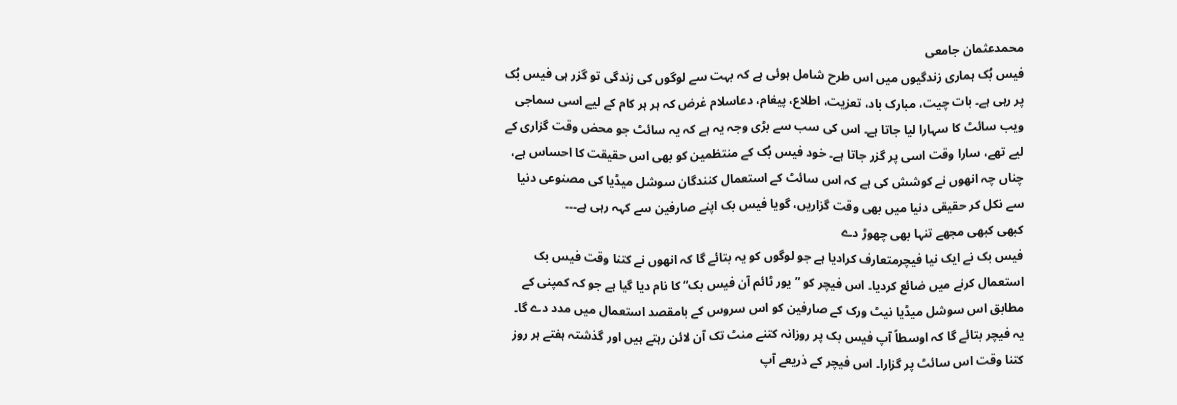محمدعثمان جامعی
فیس بُک ہماری زندگیوں میں اس طرح شامل ہوئی ہے کہ بہت سے لوگوں کی زندگی تو گزر ہی فیس بُک پر رہی ہے۔ بات چیت، مبارک باد، تعزیت، اطلاع، پیغام، دعاسلام غرض کہ ہر ہر کام کے لیے اسی سماجی ویب سائٹ کا سہارا لیا جاتا ہے۔ اس کی سب سے بڑی وجہ یہ ہے کہ یہ سائٹ جو محض وقت گزاری کے لیے تھے، سارا وقت اسی پر گزر جاتا ہے۔ خود فیس بُک کے منتظمین کو بھی اس حقیقت کا احساس ہے، چناں چہ انھوں نے کوشش کی ہے کہ اس سائٹ کے استعمال کنندگان سوشل میڈیا کی مصنوعی دنیا سے نکل کر حقیقی دنیا میں بھی وقت گزاریں، گویا فیس بک اپنے صارفین سے کہہ رہی ہے۔۔۔
کبھی کبھی مجھے تنہا بھی چھوڑ دے
فیس بک نے ایک نیا فیچرمتعارف کرادیا ہے جو لوگوں کو یہ بتائے گا کہ انھوں نے کتنا وقت فیس بک استعمال کرنے میں ضائع کردیا۔ اس فیچر کو ”یور ٹائم آن فیس بک“ کا نام دیا گیا ہے جو کہ کمپنی کے مطابق اس سوشل میڈیا نیٹ ورک کے صارفین کو اس سروس کے بامقصد استعمال میں مدد دے گا۔ یہ فیچر بتائے گا کہ اوسطاً آپ فیس بک پر روزانہ کتنے منٹ تک آن لائن رہتے ہیں اور گذشتہ ہفتے ہر روز کتنا وقت اس سائٹ پر گزارا۔ اس فیچر کے ذریعے آپ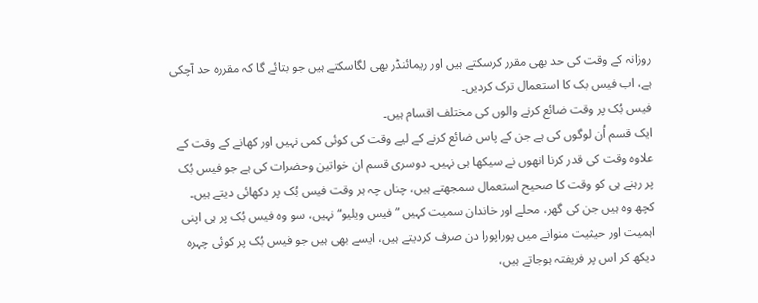روزانہ کے وقت کی حد بھی مقرر کرسکتے ہیں اور ریمائنڈر بھی لگاسکتے ہیں جو بتائے گا کہ مقررہ حد آچکی ہے، اب فیس بک کا استعمال ترک کردیں۔
فیس بُک پر وقت ضائع کرنے والوں کی مختلف اقسام ہیں۔
ایک قسم اُن لوگوں کی ہے جن کے پاس ضائع کرنے کے لیے وقت کی کوئی کمی نہیں اور کھانے کے وقت کے علاوہ وقت کی قدر کرنا انھوں نے سیکھا ہی نہیں۔ دوسری قسم ان خواتین وحضرات کی ہے جو فیس بُک پر رہنے ہی کو وقت کا صحیح استعمال سمجھتے ہیں، چناں چہ ہر وقت فیس بُک پر دکھائی دیتے ہیں۔ کچھ وہ ہیں جن کی گھر، محلے اور خاندان سمیت کہیں ”فیس ویلیو“ نہیں، سو وہ فیس بُک پر ہی اپنی اہمیت اور حیثیت منوانے میں پوراپورا دن صرف کردیتے ہیں، ایسے بھی ہیں جو فیس بُک پر کوئی چہرہ دیکھ کر اس پر فریفتہ ہوجاتے ہیں،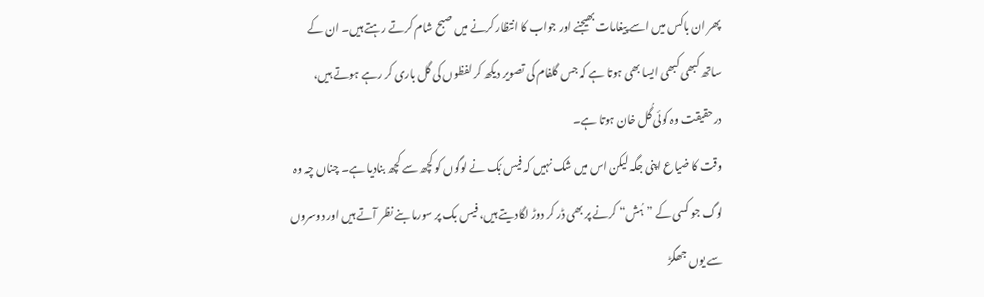پھر ان باکس میں اسے پیغامات بھیجنے اور جواب کا انتظار کرنے میں صبح شام کرتے رہتے ہیں۔ ان کے ساتھ کبھی کبھی ایسا بھی ہوتا ہے کہ جس گلفام کی تصویر دیکھ کر لفظوں کی گل باری کر رہے ہوتے ہیں، درحقیقت وہ کوئی گُل خان ہوتا ہے۔
وقت کا ضیاع اپنی جگہ لیکن اس میں شک نہیں کہ فیس بُک نے لوگوں کو کچھ سے کچھ بنادیا ہے۔ چناں چہ وہ لوگ جو کسی کے ”ہُش“ کرنے پر بھی ڈر کر دوڑ لگادیتے ہیں، فیس بک پر سورما بنے نظر آتے ہیں اور دوسروں سے یوں جھگڑ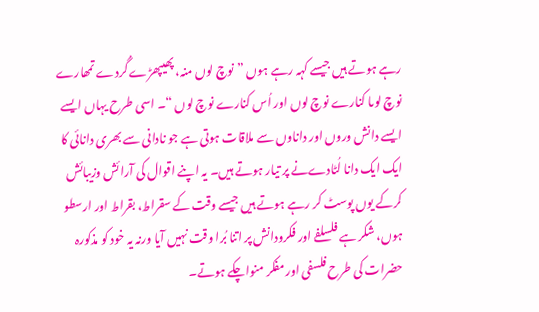رہے ہوتے ہیں جیسے کہہ رہے ہوں ”نوچ لوں منہ، پھیپھڑے گُردے تمھارے نوچ لوںا کنارے نوچ لوں اور اُس کنارے نوچ لوں “۔ اسی طرح یہاں ایسے ایسے دانش وروں اور داناوں سے ملاقات ہوتی ہے جو نادانی سے بھری دانائی کا ایک ایک دانا لُٹادےنے پر تیار ہوتے ہیں۔ یہ اپنے اقوال کی آرائش وزیبائش کرکے یوں پوسٹ کر رہے ہوتے ہیں جیسے وقت کے سقراط، بقراط اور ارسطو ہوں، شکر ہے فلسلفے اور فکرودانش پر اتنا بُرا وقت نہیں آیا ورنہ یہ خود کو مذکورہ حضرات کی طرح فلسفی اور مفکر منواچکے ہوتے۔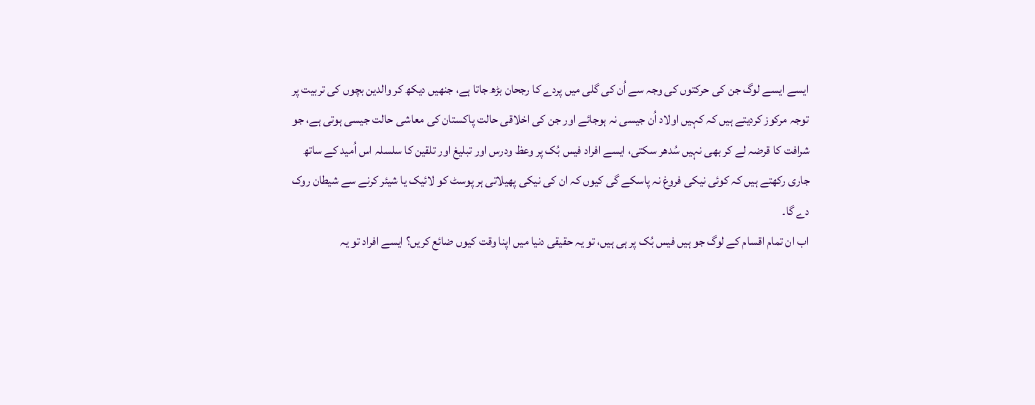ایسے ایسے لوگ جن کی حرکتوں کی وجہ سے اُن کی گلی میں پردے کا رجحان بڑھ جاتا ہے، جنھیں دیکھ کر والدین بچوں کی تربیت پر توجہ مرکوز کردیتے ہیں کہ کہیں اولاد اُن جیسی نہ ہوجائے اور جن کی اخلاقی حالت پاکستان کی معاشی حالت جیسی ہوتی ہے، جو شرافت کا قرضہ لے کر بھی نہیں سُدھر سکتی، ایسے افراد فیس بُک پر وعظ ودرس اور تبلیغ اور تلقین کا سلسلہ اس اُمید کے ساتھ جاری رکھتے ہیں کہ کوئی نیکی فروغ نہ پاسکے گی کیوں کہ ان کی نیکی پھیلاتی ہر پوسٹ کو لائیک یا شیئر کرنے سے شیطان روک دے گا۔
اب ان تمام اقسام کے لوگ جو ہیں فیس بُک پر ہی ہیں، تو یہ حقیقی دنیا میں اپنا وقت کیوں ضائع کریں؟ ایسے افراد تو یہ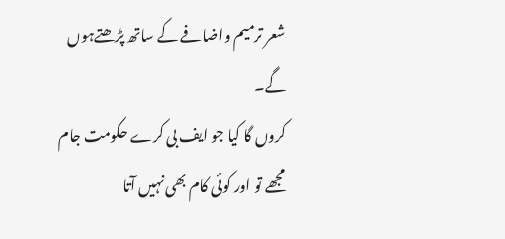شعر ترمیم واضافے کے ساتھ پڑھتےہوں گے۔
کروں گا کیا جو ایف بی کرے حکومت جام
مجھے تو اور کوئی کام بھی نہیں آتا